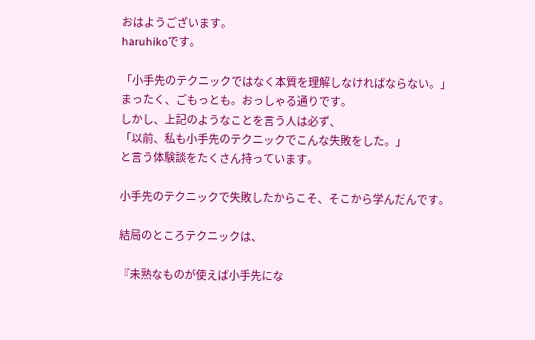おはようございます。
haruhikoです。

「小手先のテクニックではなく本質を理解しなければならない。」
まったく、ごもっとも。おっしゃる通りです。
しかし、上記のようなことを言う人は必ず、
「以前、私も小手先のテクニックでこんな失敗をした。」
と言う体験談をたくさん持っています。

小手先のテクニックで失敗したからこそ、そこから学んだんです。

結局のところテクニックは、

『未熟なものが使えば小手先にな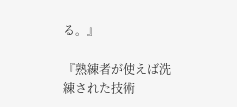る。』

『熟練者が使えば洗練された技術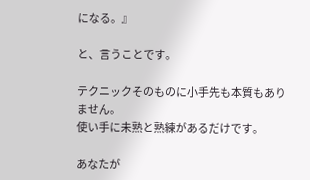になる。』

と、言うことです。

テクニックそのものに小手先も本質もありません。
使い手に未熟と熟練があるだけです。

あなたが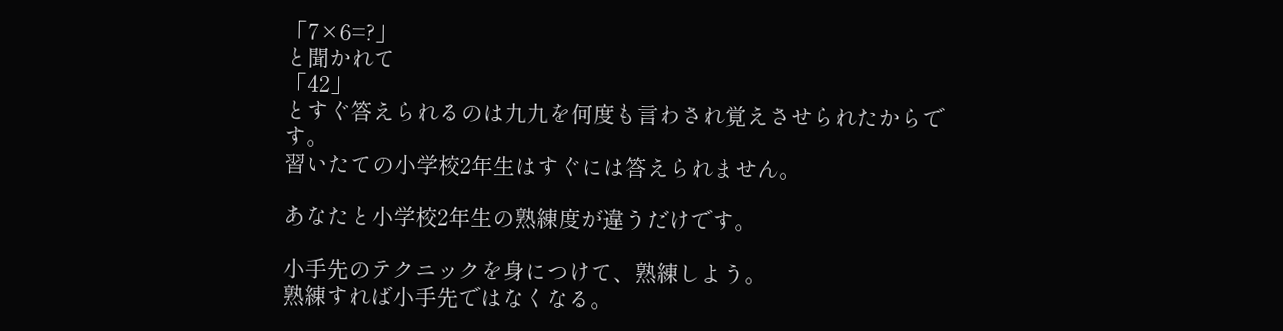「7×6=?」
と聞かれて
「42」
とすぐ答えられるのは九九を何度も言わされ覚えさせられたからです。
習いたての小学校2年生はすぐには答えられません。

あなたと小学校2年生の熟練度が違うだけです。

小手先のテクニックを身につけて、熟練しよう。
熟練すれば小手先ではなくなる。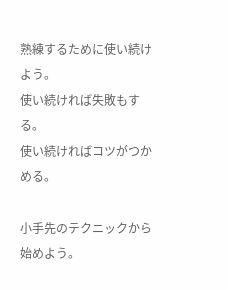熟練するために使い続けよう。
使い続ければ失敗もする。
使い続ければコツがつかめる。

小手先のテクニックから始めよう。